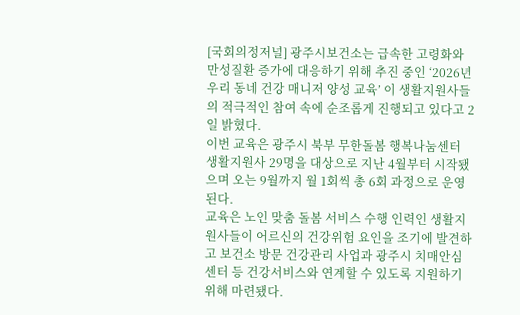[국회의정저널] 광주시보건소는 급속한 고령화와 만성질환 증가에 대응하기 위해 추진 중인 ‘2026년 우리 동네 건강 매니저 양성 교육’ 이 생활지원사들의 적극적인 참여 속에 순조롭게 진행되고 있다고 2일 밝혔다.
이번 교육은 광주시 북부 무한돌봄 행복나눔센터 생활지원사 29명을 대상으로 지난 4월부터 시작됐으며 오는 9월까지 월 1회씩 총 6회 과정으로 운영된다.
교육은 노인 맞춤 돌봄 서비스 수행 인력인 생활지원사들이 어르신의 건강위험 요인을 조기에 발견하고 보건소 방문 건강관리 사업과 광주시 치매안심센터 등 건강서비스와 연계할 수 있도록 지원하기 위해 마련됐다.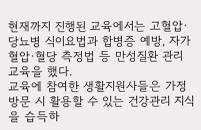현재까지 진행된 교육에서는 고혈압·당뇨병 식이요법과 합병증 예방, 자가 혈압·혈당 측정법 등 만성질환 관리 교육을 했다.
교육에 참여한 생활지원사들은 가정 방문 시 활용할 수 있는 건강관리 지식을 습득하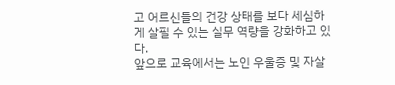고 어르신들의 건강 상태를 보다 세심하게 살필 수 있는 실무 역량을 강화하고 있다.
앞으로 교육에서는 노인 우울증 및 자살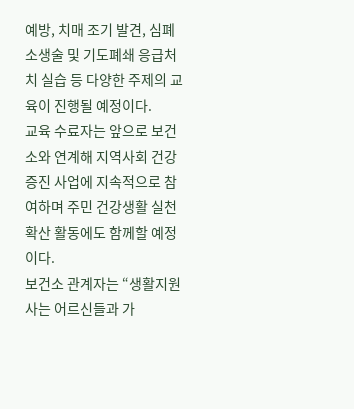예방, 치매 조기 발견, 심폐소생술 및 기도폐쇄 응급처치 실습 등 다양한 주제의 교육이 진행될 예정이다.
교육 수료자는 앞으로 보건소와 연계해 지역사회 건강 증진 사업에 지속적으로 참여하며 주민 건강생활 실천 확산 활동에도 함께할 예정이다.
보건소 관계자는 “생활지원사는 어르신들과 가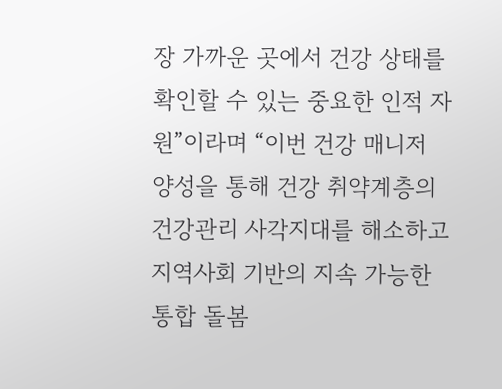장 가까운 곳에서 건강 상태를 확인할 수 있는 중요한 인적 자원”이라며 “이번 건강 매니저 양성을 통해 건강 취약계층의 건강관리 사각지대를 해소하고 지역사회 기반의 지속 가능한 통합 돌봄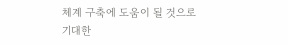체계 구축에 도움이 될 것으로 기대한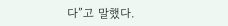다”고 말했다.